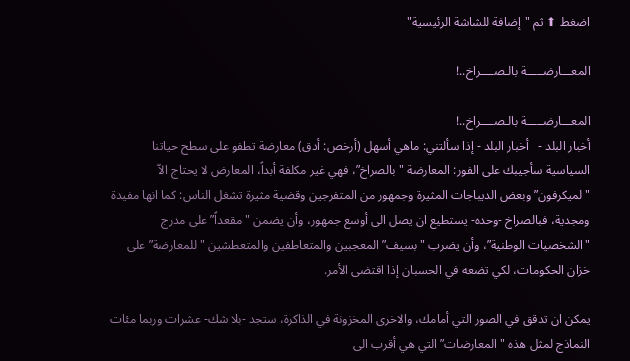اضغط ⬆ ثم "إضافة للشاشة الرئيسية"

المعـــارضـــــة بالـصــــراخ..!

المعـــارضـــــة بالـصــــراخ..!
أخبار البلد -   أخبار البلد - إذا سألتني: ماهي أسهل (أرخص: أدق) معارضة تطفو على سطح حياتنا السياسية سأجيبك على الفور: المعارضة "بالصراخ”، فهي غير مكلفة أبداً، المعارض لا يحتاج الاّ "لميكرفون” وبعض الديباجات المثيرة وجمهور من المتفرجين وقضية مثيرة تشغل الناس: كما انها مفيدة ومجدية، فبالصراخ -وحده- يستطيع ان يصل الى أوسع جمهور، وأن يضمن "مقعداً” على مدرج "الشخصيات الوطنية”، وأن يضرب "بسيف” المعجبين والمتعاطفين والمتعطشين "للمعارضة” على خزان الحكومات، لكي تضعه في الحسبان إذا اقتضى الأمر.

يمكن ان تدقق في الصور التي أمامك، والاخرى المخزونة في الذاكرة، ستجد -بلا شك- عشرات وربما مئات النماذج لمثل هذه "المعارضات” التي هي أقرب الى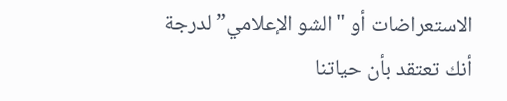الاستعراضات أو "الشو الإعلامي” لدرجة أنك تعتقد بأن حياتنا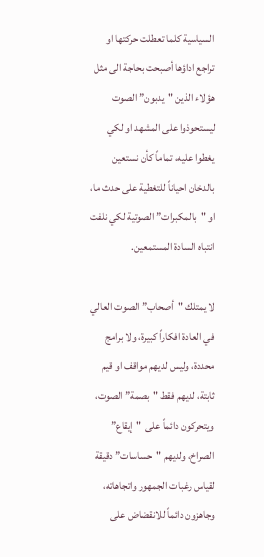السياسية كلما تعطلت حركتها او تراجع اداؤها أصبحت بحاجة الى مثل هؤلاء الذين "يدبون” الصوت ليستحوذوا على المشهد او لكي يغطوا عليه، تماماً كأن نستعين بالدخان احياناً للتغطية على حدث ما، او "بالمكبرات” الصوتية لكي نلفت انتباه السادة المستمعين.

لا يمتلك "أصحاب” الصوت العالي في العادة افكاراً كبيرة، ولا برامج محددة، وليس لديهم مواقف او قيم ثابتة، لديهم فقط "بصمة” الصوت، ويتحركون دائماً على  "إيقاع” الصراخ، ولديهم "حساسات” دقيقة لقياس رغبات الجمهور واتجاهاته، وجاهزون دائماً للانقضاض على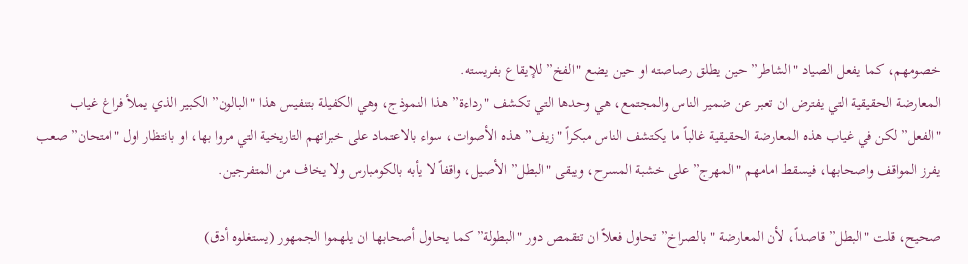خصومهم، كما يفعل الصياد "الشاطر” حين يطلق رصاصته او حين يضع "الفخ” للإيقاع بفريسته.
المعارضة الحقيقية التي يفترض ان تعبر عن ضمير الناس والمجتمع، هي وحدها التي تكشف "رداءة” هذا النموذج، وهي الكفيلة بتنفيس هذا "البالون” الكبير الذي يملأ فراغ غياب "الفعل” لكن في غياب هذه المعارضة الحقيقية غالباً ما يكتشف الناس مبكراً "زيف” هذه الأصوات، سواء بالاعتماد على خبراتهم التاريخية التي مروا بها، او بانتظار اول "امتحان” صعب يفرز المواقف واصحابها، فيسقط امامهم "المهرج” على خشبة المسرح، ويبقى "البطل” الأصيل، واقفاً لا يأبه بالكومبارس ولا يخاف من المتفرجين.

صحيح، قلت "البطل” قاصداً، لأن المعارضة "بالصراخ” تحاول فعلاً ان تتقمص دور "البطولة” كما يحاول أصحابها ان يلهموا الجمهور (يستغلوه أدق)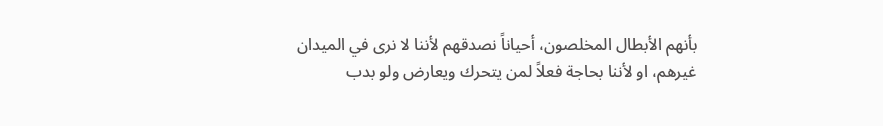بأنهم الأبطال المخلصون، أحياناً نصدقهم لأننا لا نرى في الميدان غيرهم، او لأننا بحاجة فعلاً لمن يتحرك ويعارض ولو بدب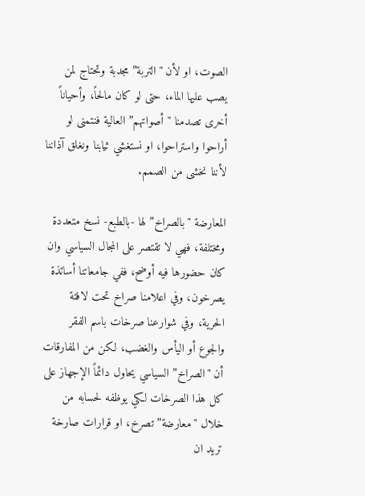الصوت، او لأن "التربة” مجدبة وتحتاج لمن يصب عليها الماء، حتى لو كان مالحاً، وأحياناً أخرى تصدمنا "أصواتهم” العالية فنتمنى لو أراحوا واستراحوا، او نستغشي ثيابنا ونغلق آذاننا لأننا نخشى من الصمم.

المعارضة "بالصراخ” لها -بالطبع- نسخ متعددة ومختلفة، فهي لا تقتصر على المجال السياسي وان كان حضورها فيه أوضح، ففي جامعاتنا أساتذة يصرخون، وفي اعلامنا صراخ تحت لافتة الحرية، وفي شوارعنا صرخات باسم الفقر والجوع أو اليأس والغضب، لكن من المفارقات أن "الصراخ” السياسي يحاول دائماً الإجهاز على كل هذا الصرخات لكي يوظفه لحسابه من خلال "معارضة” تصرخ، او قرارات صارخة تريد ان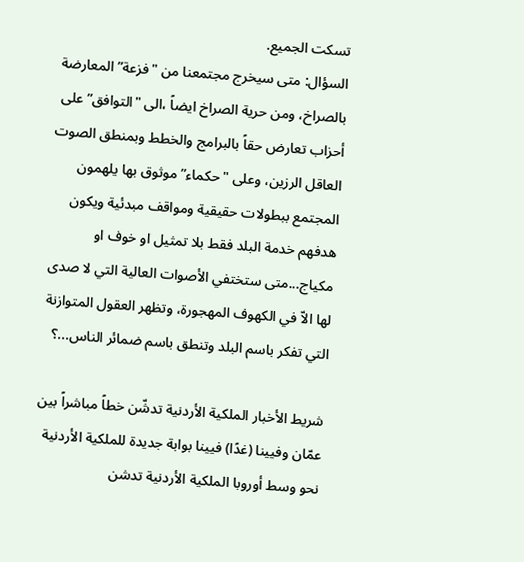تسكت الجميع.
السؤال: متى سيخرج مجتمعنا من "فزعة” المعارضة بالصراخ، ومن حرية الصراخ ايضاً ،الى "التوافق” على أحزاب تعارض حقاً بالبرامج والخطط وبمنطق الصوت العاقل الرزين، وعلى "حكماء” موثوق بها يلهمون المجتمع ببطولات حقيقية ومواقف مبدئية ويكون هدفهم خدمة البلد فقط بلا تمثيل او خوف او مكياج...متى ستختفي الأصوات العالية التي لا صدى لها الاّ في الكهوف المهجورة، وتظهر العقول المتوازنة التي تفكر باسم البلد وتنطق باسم ضمائر الناس...؟

شريط الأخبار الملكية الأردنية تدشّن خطاً مباشراً بين عمّان وفيينا (غدًا) فيينا بوابة جديدة للملكية الأردنية نحو وسط أوروبا الملكية الأردنية تدشن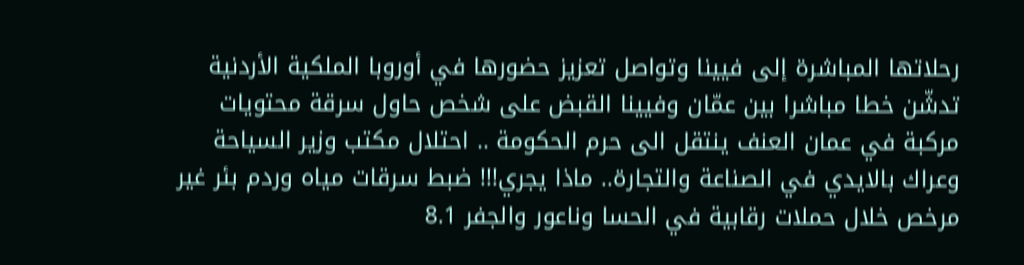رحلاتها المباشرة إلى فيينا وتواصل تعزيز حضورها في أوروبا الملكية الأردنية تدشّن خطا مباشرا بين عمّان وفيينا القبض على شخص حاول سرقة محتويات مركبة في عمان العنف ينتقل الى حرم الحكومة .. احتلال مكتب وزير السياحة وعراك بالايدي في الصناعة والتجارة.. ماذا يجري!!! ضبط سرقات مياه وردم بئر غير مرخص خلال حملات رقابية في الحسا وناعور والجفر 8.1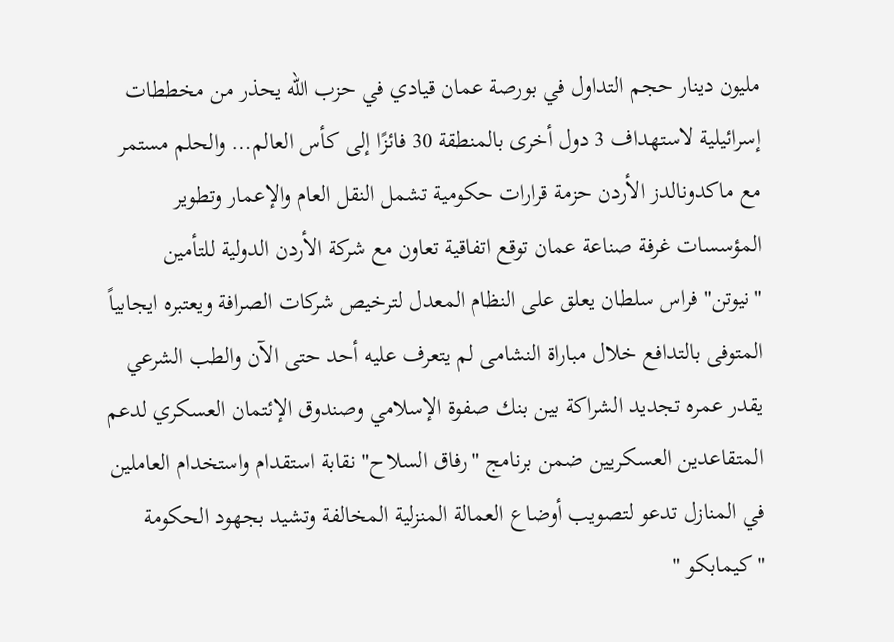مليون دينار حجم التداول في بورصة عمان قيادي في حزب الله يحذر من مخططات إسرائيلية لاستهداف 3 دول أخرى بالمنطقة 30 فائزًا إلى كأس العالم… والحلم مستمر مع ماكدونالدز الأردن حزمة قرارات حكومية تشمل النقل العام والإعمار وتطوير المؤسسات غرفة صناعة عمان توقع اتفاقية تعاون مع شركة الأردن الدولية للتأمين "نيوتن" فراس سلطان يعلق على النظام المعدل لترخيص شركات الصرافة ويعتبره ايجابياً المتوفى بالتدافع خلال مباراة النشامى لم يتعرف عليه أحد حتى الآن والطب الشرعي يقدر عمره تجديد الشراكة بين بنك صفوة الإسلامي وصندوق الإئتمان العسكري لدعم المتقاعدين العسكريين ضمن برنامج "رفاق السلاح" نقابة استقدام واستخدام العاملين في المنازل تدعو لتصويب أوضاع العمالة المنزلية المخالفة وتشيد بجهود الحكومة "كيمابكو "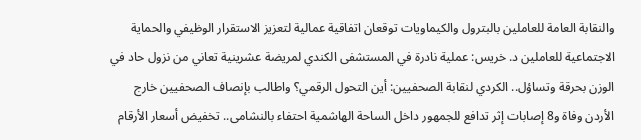والنقابة العامة للعاملين بالبترول والكيماويات توقعان اتفاقية عمالية لتعزيز الاستقرار الوظيفي والحماية الاجتماعية للعاملين د. خريس: عملية نادرة في المستشفى الكندي لمريضة عشرينية تعاني من نزول حاد في الوزن بحرقة وتساؤل.. الكردي لنقابة الصحفيين: أين التحول الرقمي؟ واطالب بإنصاف الصحفيين خارج الأردن وفاة و8 إصابات إثر تدافع للجمهور داخل الساحة الهاشمية احتفاء بالنشامى.. تخفيض أسعار الأرقام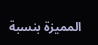المميزة بنسبة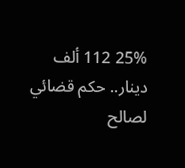25% 112 ألف دينار.. حكم قضائي لصالح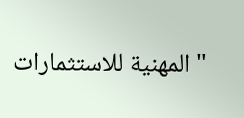"المهنية للاستثمارات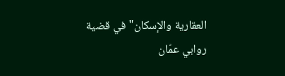العقارية والإسكان" في قضية روابي عمّان